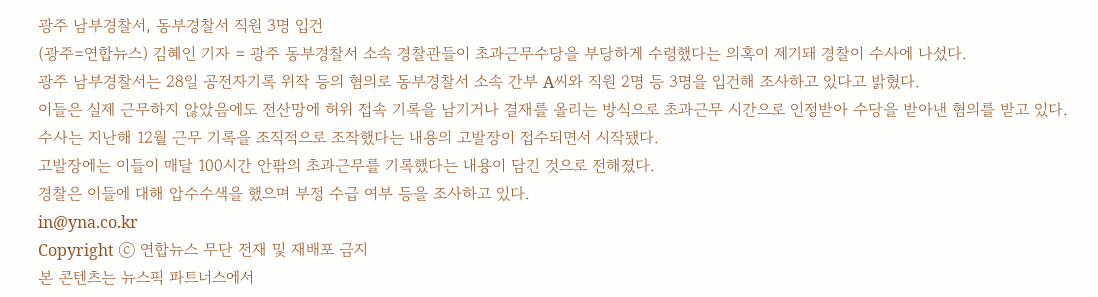광주 남부경찰서, 동부경찰서 직원 3명 입건
(광주=연합뉴스) 김혜인 기자 = 광주 동부경찰서 소속 경찰관들이 초과근무수당을 부당하게 수령했다는 의혹이 제기돼 경찰이 수사에 나섰다.
광주 남부경찰서는 28일 공전자기록 위작 등의 혐의로 동부경찰서 소속 간부 A씨와 직원 2명 등 3명을 입건해 조사하고 있다고 밝혔다.
이들은 실제 근무하지 않았음에도 전산망에 허위 접속 기록을 남기거나 결재를 올리는 방식으로 초과근무 시간으로 인정받아 수당을 받아낸 혐의를 받고 있다.
수사는 지난해 12월 근무 기록을 조직적으로 조작했다는 내용의 고발장이 접수되면서 시작됐다.
고발장에는 이들이 매달 100시간 안팎의 초과근무를 기록했다는 내용이 담긴 것으로 전해졌다.
경찰은 이들에 대해 압수수색을 했으며 부정 수급 여부 등을 조사하고 있다.
in@yna.co.kr
Copyright ⓒ 연합뉴스 무단 전재 및 재배포 금지
본 콘텐츠는 뉴스픽 파트너스에서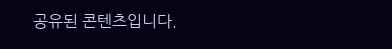공유된 콘텐츠입니다.